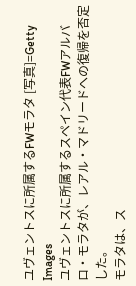ユヴェントスに所属するFWモラタ [写真]=Getty Images
ユヴェントスに所属するスペイン代表FWアルバロ・モラタが、レアル・マドリードへの復帰を否定した。
モラタは、ス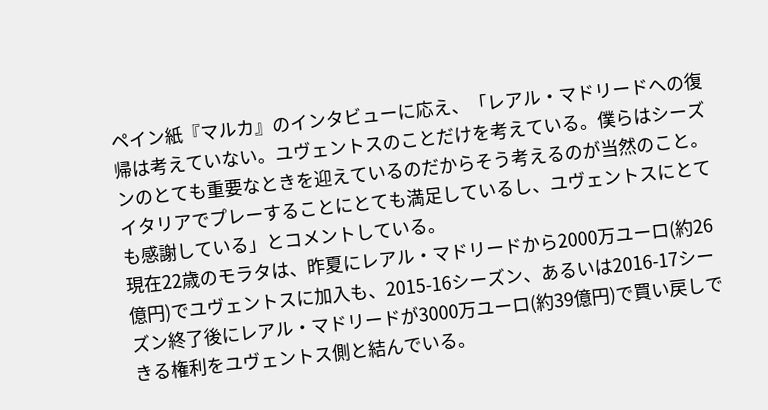ペイン紙『マルカ』のインタビューに応え、「レアル・マドリードへの復帰は考えていない。ユヴェントスのことだけを考えている。僕らはシーズンのとても重要なときを迎えているのだからそう考えるのが当然のこと。イタリアでプレーすることにとても満足しているし、ユヴェントスにとても感謝している」とコメントしている。
現在22歳のモラタは、昨夏にレアル・マドリードから2000万ユーロ(約26億円)でユヴェントスに加入も、2015-16シーズン、あるいは2016-17シーズン終了後にレアル・マドリードが3000万ユーロ(約39億円)で買い戻しできる権利をユヴェントス側と結んでいる。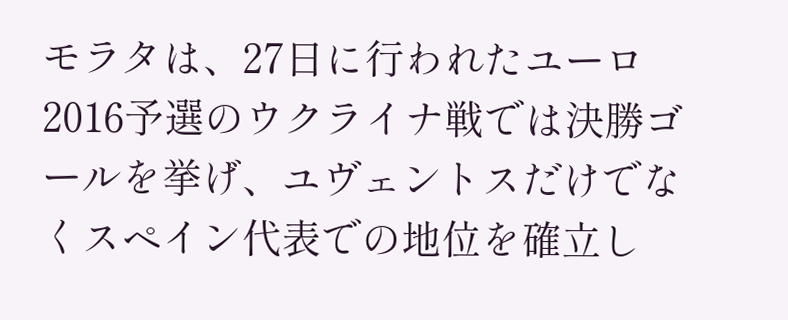モラタは、27日に行われたユーロ2016予選のウクライナ戦では決勝ゴールを挙げ、ユヴェントスだけでなくスペイン代表での地位を確立し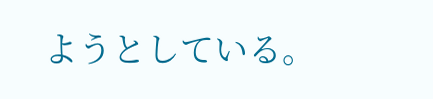ようとしている。